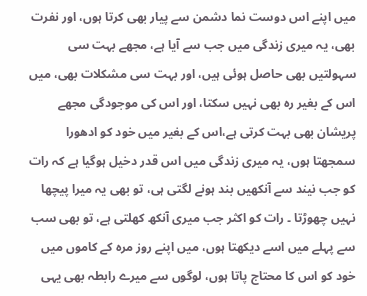میں اپنے اس دوست نما دشمن سے پیار بھی کرتا ہوں، اور نفرت بھی، یہ میری زندگی میں جب سے آیا ہے، مجھے بہت سی سہولتیں بھی حاصل ہوئی ہیں، اور بہت سی مشکلات بھی، میں اس کے بغیر رہ بھی نہیں سکتا، اور اس کی موجودگی مجھے پریشان بھی بہت کرتی ہے،اس کے بغیر میں خود کو ادھورا سمجھتا ہوں، یہ میری زندگی میں اس قدر دخیل ہوگیا ہے کہ رات کو جب نیند سے آنکھیں بند ہونے لگتی ہی، تو بھی یہ میرا پیچھا نہیں چھوڑتا ۔ رات کو اکثر جب میری آنکھ کھلتی ہے، تو بھی سب سے پہلے میں اسے دیکھتا ہوں، میں اپنے روز مرہ کے کاموں میں خود کو اس کا محتاج پاتا ہوں، لوگوں سے میرے رابطہ بھی یہی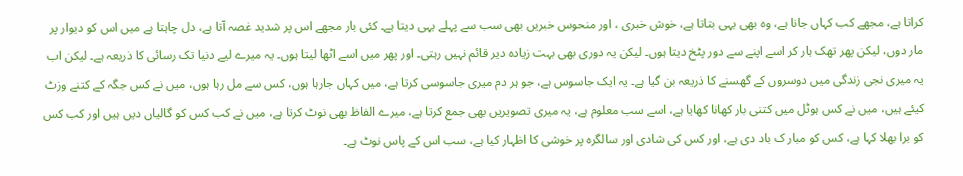کراتا ہے، مجھے کب کہاں جانا ہے، وہ بھی یہی بتاتا ہے، خوش خبری ، اور منحوس خبریں بھی سب سے پہلے یہی دیتا ہے۔ کئی بار مجھے اس پر شدید غصہ آتا ہے، دل چاہتا ہے میں اس کو دیوار پر مار دوں، لیکن پھر تھک ہار کر اسے اپنے سے دور پٹخ دیتا ہوں۔ لیکن یہ دوری بھی بہت زیادہ دیر قائم نہیں رہتی۔ اور پھر میں اسے اٹھا لیتا ہوں۔ یہ میرے لیے دنیا تک رسائی کا ذریعہ ہے۔ لیکن اب یہ میری نجی زندگی میں دوسروں کے گھسنے کا ذریعہ بن گیا ہے۔ یہ ایک جاسوس ہے، جو ہر دم میری جاسوسی کرتا ہے، میں کہاں جارہا ہوں، کس سے مل رہا ہوں، میں نے کس جگہ کے کتنے وزٹ کیئے ہیں، میں نے کس ہوٹل میں کتنی بار کھانا کھایا ہے، اسے سب معلوم ہے، یہ میری تصویریں بھی جمع کرتا ہے، میرے الفاظ بھی نوٹ کرتا ہے، میں نے کب کس کو گالیاں دیں ہیں اور کب کس کو برا بھلا کہا ہے، کس کو مبار ک باد دی ہے، اور کس کی شادی اور سالگرہ پر خوشی کا اظہار کیا ہے، سب اس کے پاس نوٹ ہے۔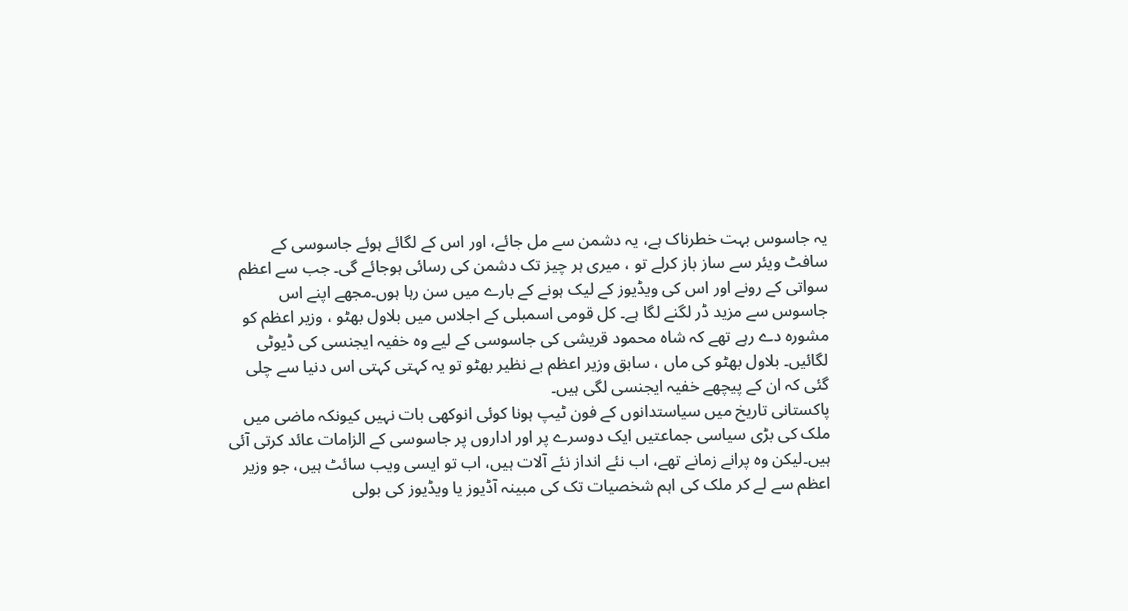یہ جاسوس بہت خطرناک ہے، یہ دشمن سے مل جائے، اور اس کے لگائے ہوئے جاسوسی کے سافٹ ویئر سے ساز باز کرلے تو ، میری ہر چیز تک دشمن کی رسائی ہوجائے گی۔ جب سے اعظم سواتی کے رونے اور اس کی ویڈیوز کے لیک ہونے کے بارے میں سن رہا ہوں۔مجھے اپنے اس جاسوس سے مزید ڈر لگنے لگا ہے۔ کل قومی اسمبلی کے اجلاس میں بلاول بھٹو ، وزیر اعظم کو مشورہ دے رہے تھے کہ شاہ محمود قریشی کی جاسوسی کے لیے وہ خفیہ ایجنسی کی ڈیوٹی لگائیں۔ بلاول بھٹو کی ماں ، سابق وزیر اعظم بے نظیر بھٹو تو یہ کہتی کہتی اس دنیا سے چلی گئی کہ ان کے پیچھے خفیہ ایجنسی لگی ہیں۔
پاکستانی تاریخ میں سیاستدانوں کے فون ٹیپ ہونا کوئی انوکھی بات نہیں کیونکہ ماضی میں ملک کی بڑی سیاسی جماعتیں ایک دوسرے پر اور اداروں پر جاسوسی کے الزامات عائد کرتی آئی ہیں۔لیکن وہ پرانے زمانے تھے، اب نئے انداز نئے آلات ہیں، اب تو ایسی ویب سائٹ ہیں، جو وزیر اعظم سے لے کر ملک کی اہم شخصیات تک کی مبینہ آڈیوز یا ویڈیوز کی بولی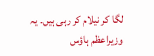لگا کر نیلام کر رہی ہیں۔ یہ وزیراعظم ہاؤس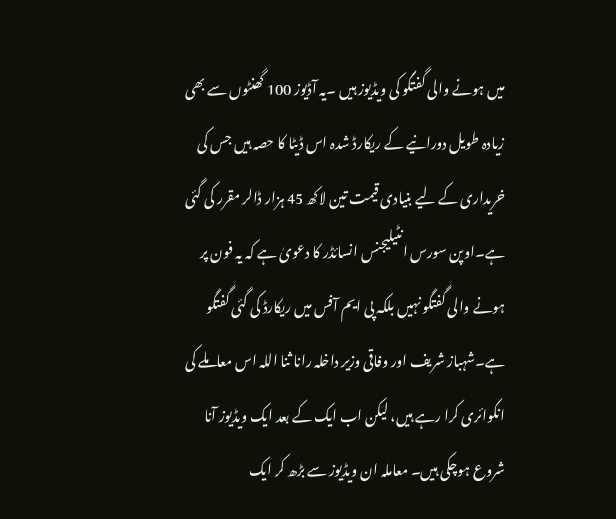میں ہونے والی گفتگو کی ویڈیوز ہیں ۔یہ آڈیوز 100 گھنٹوں سے بھی زیادہ طویل دورانیے کے ریکارڈ شدہ اس ڈیٹا کا حصہ ہیں جس کی خریداری کے لیے بنیادی قیمت تین لاکھ 45 ہزار ڈالر مقرر کی گئی ہے۔اوپن سورس انٹیلیجنس انسائڈر کا دعویٰ ہے کہ یہ فون پر ہونے والی گفتگو نہیں بلکہ پی ایم آفس میں ریکارڈ کی گئی گفتگو ہے۔شہباز شریف اور وفاقی وزير داخلہ رانا ثنا اللہ اس معاملے کی انکوائری کرا رہے ہیں، لیکن اب ایک کے بعد ایک ویڈیوز آنا شروع ہوچکی ہیں۔ معاملہ ان ویڈیوز سے بڑھ کر ایک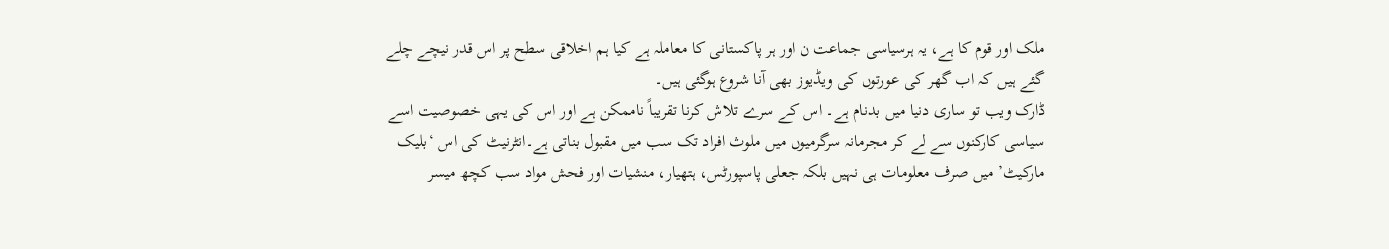ملک اور قوم کا ہے، یہ ہرسیاسی جماعت ن اور ہر پاکستانی کا معاملہ ہے کیا ہم اخلاقی سطح پر اس قدر نیچے چلے گئے ہیں کہ اب گھر کی عورتوں کی ویڈیوز بھی آنا شروع ہوگئی ہیں۔
ڈارک ویب تو ساری دنیا میں بدنام ہے۔ اس کے سرے تلاش کرنا تقریباً ناممکن ہے اور اس کی یہی خصوصیت اسے سیاسی کارکنوں سے لے کر مجرمانہ سرگرمیوں میں ملوث افراد تک سب میں مقبول بناتی ہے۔انٹرنیٹ کی اس ‘بلیک مارکیٹ’ میں صرف معلومات ہی نہیں بلکہ جعلی پاسپورٹس، ہتھیار، منشیات اور فحش مواد سب کچھ میسر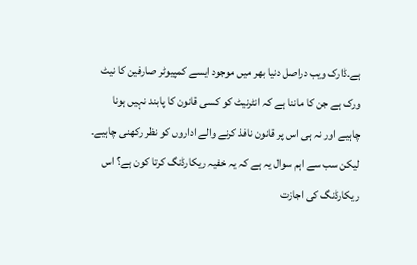ہے۔ڈارک ویب دراصل دنیا بھر میں موجود ایسے کمپیوٹر صارفین کا نیٹ ورک ہے جن کا ماننا ہے کہ انٹرنیٹ کو کسی قانون کا پابند نہیں ہونا چاہیے اور نہ ہی اس پر قانون نافذ کرنے والے اداروں کو نظر رکھنی چاہیے۔ لیکن سب سے اہم سوال یہ ہے کہ یہ خفیہ ریکارڈنگ کرتا کون ہے؟ اس ریکارڈنگ کی اجازت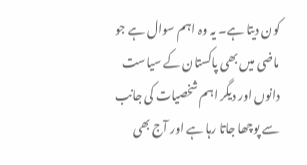کون دیتا ہے۔ یہ وہ اہم سوال ہے جو ماضی میں بھی پاکستان کے سیاست دانوں اور دیگر اہم شخصیات کی جانب سے پوچھا جاتا رہا ہے اور آج بھی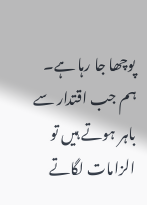پوچھا جا رہا ہے۔ ہم جب اقتدار سے باہر ہوتے ہیں تو الزامات لگاتے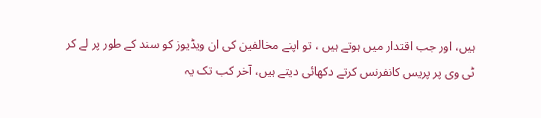ہیں، اور جب اقتدار میں ہوتے ہیں ، تو اپنے مخالفین کی ان ویڈیوز کو سند کے طور پر لے کر ٹی وی پر پریس کانفرنس کرتے دکھائی دیتے ہیں، آخر کب تک یہ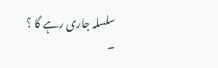سلسلہ جاری رہے گا ؟ ۔